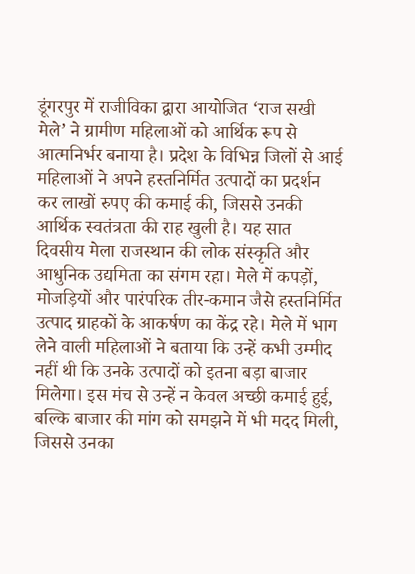डूंगरपुर में राजीविका द्वारा आयोजित ‘राज सखी मेले’ ने ग्रामीण महिलाओं को आर्थिक रूप से आत्मनिर्भर बनाया है। प्रदेश के विभिन्न जिलों से आई महिलाओं ने अपने हस्तनिर्मित उत्पादों का प्रदर्शन कर लाखों रुपए की कमाई की, जिससे उनकी आर्थिक स्वतंत्रता की राह खुली है। यह सात दिवसीय मेला राजस्थान की लोक संस्कृति और आधुनिक उद्यमिता का संगम रहा। मेले में कपड़ों, मोजड़ियों और पारंपरिक तीर-कमान जैसे हस्तनिर्मित उत्पाद ग्राहकों के आकर्षण का केंद्र रहे। मेले में भाग लेने वाली महिलाओं ने बताया कि उन्हें कभी उम्मीद नहीं थी कि उनके उत्पादों को इतना बड़ा बाजार मिलेगा। इस मंच से उन्हें न केवल अच्छी कमाई हुई, बल्कि बाजार की मांग को समझने में भी मदद मिली, जिससे उनका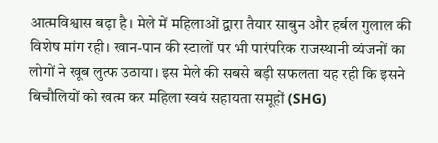आत्मविश्वास बढ़ा है। मेले में महिलाओं द्वारा तैयार साबुन और हर्बल गुलाल की विशेष मांग रही। खान-पान की स्टालों पर भी पारंपरिक राजस्थानी व्यंजनों का लोगों ने खूब लुत्फ उठाया। इस मेले की सबसे बड़ी सफलता यह रही कि इसने बिचौलियों को खत्म कर महिला स्वयं सहायता समूहों (SHG)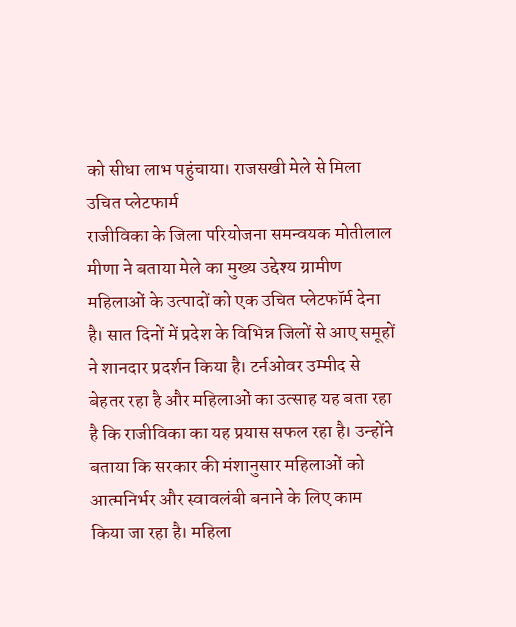को सीधा लाभ पहुंचाया। राजसखी मेले से मिला उचित प्लेटफार्म
राजीविका के जिला परियोजना समन्वयक मोतीलाल मीणा ने बताया मेले का मुख्य उद्देश्य ग्रामीण महिलाओं के उत्पादों को एक उचित प्लेटफॉर्म देना है। सात दिनों में प्रदेश के विभिन्न जिलों से आए समूहों ने शानदार प्रदर्शन किया है। टर्नओवर उम्मीद से बेहतर रहा है और महिलाओं का उत्साह यह बता रहा है कि राजीविका का यह प्रयास सफल रहा है। उन्होंने बताया कि सरकार की मंशानुसार महिलाओं को आत्मनिर्भर और स्वावलंबी बनाने के लिए काम किया जा रहा है। महिला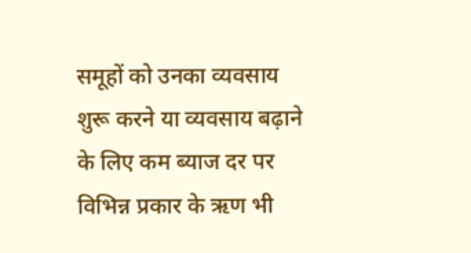समूहों को उनका व्यवसाय शुरू करने या व्यवसाय बढ़ाने के लिए कम ब्याज दर पर विभिन्न प्रकार के ऋण भी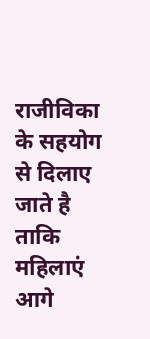राजीविका के सहयोग से दिलाए जाते है ताकि महिलाएं आगे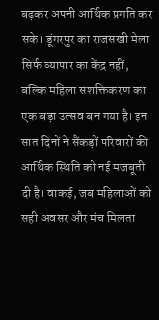बढ़कर अपनी आर्थिक प्रगति कर सके। डूंगरपुर का राजसखी मेला सिर्फ व्यापार का केंद्र नहीं, बल्कि महिला सशक्तिकरण का एक बड़ा उत्सव बन गया है। इन सात दिनों ने सैंकड़ों परिवारों की आर्थिक स्थिति को नई मजबूती दी है। वाकई, जब महिलाओं को सही अवसर और मंच मिलता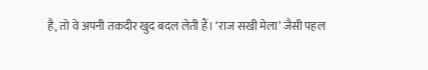है, तो वे अपनी तकदीर खुद बदल लेती हैं। ‘राज सखी मेला’ जैसी पहल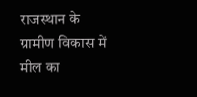राजस्थान के ग्रामीण विकास में मील का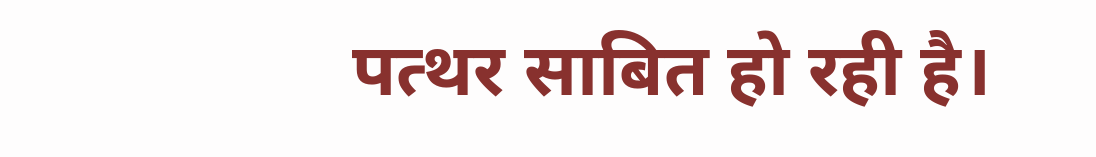पत्थर साबित हो रही है।